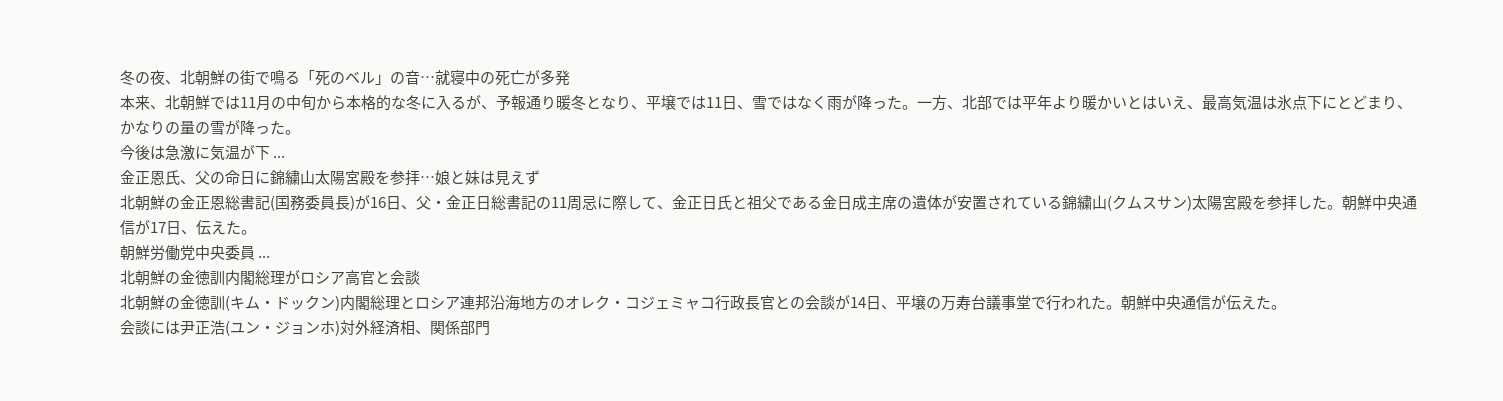冬の夜、北朝鮮の街で鳴る「死のベル」の音…就寝中の死亡が多発
本来、北朝鮮では11月の中旬から本格的な冬に入るが、予報通り暖冬となり、平壌では11日、雪ではなく雨が降った。一方、北部では平年より暖かいとはいえ、最高気温は氷点下にとどまり、かなりの量の雪が降った。
今後は急激に気温が下 ...
金正恩氏、父の命日に錦繍山太陽宮殿を参拝…娘と妹は見えず
北朝鮮の金正恩総書記(国務委員長)が16日、父・金正日総書記の11周忌に際して、金正日氏と祖父である金日成主席の遺体が安置されている錦繍山(クムスサン)太陽宮殿を参拝した。朝鮮中央通信が17日、伝えた。
朝鮮労働党中央委員 ...
北朝鮮の金徳訓内閣総理がロシア高官と会談
北朝鮮の金徳訓(キム・ドックン)内閣総理とロシア連邦沿海地方のオレク・コジェミャコ行政長官との会談が14日、平壌の万寿台議事堂で行われた。朝鮮中央通信が伝えた。
会談には尹正浩(ユン・ジョンホ)対外経済相、関係部門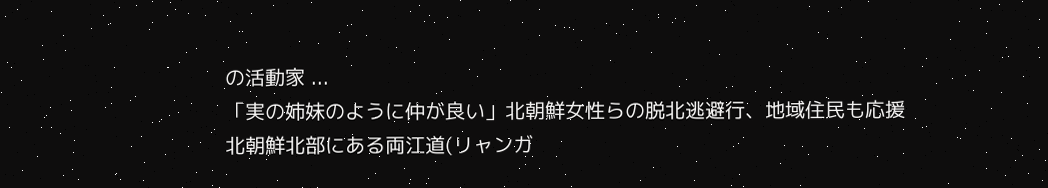の活動家 ...
「実の姉妹のように仲が良い」北朝鮮女性らの脱北逃避行、地域住民も応援
北朝鮮北部にある両江道(リャンガ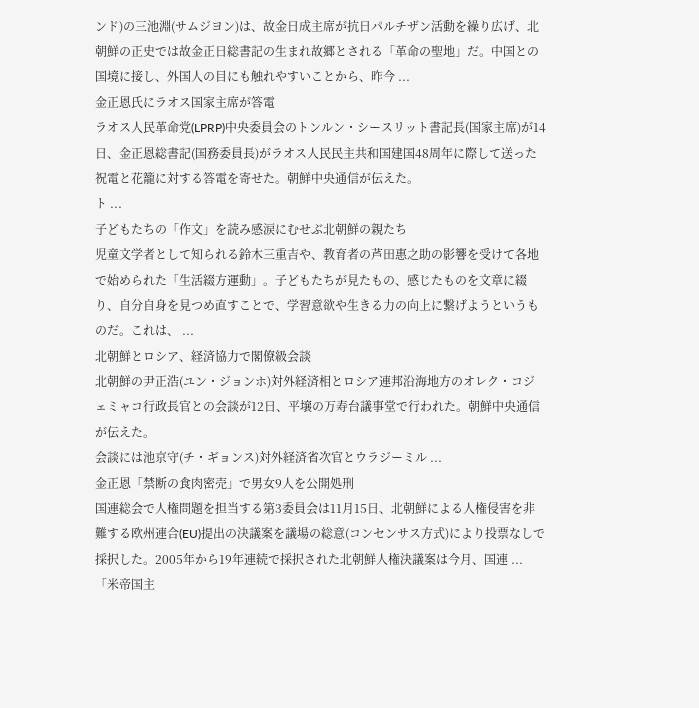ンド)の三池淵(サムジヨン)は、故金日成主席が抗日パルチザン活動を繰り広げ、北朝鮮の正史では故金正日総書記の生まれ故郷とされる「革命の聖地」だ。中国との国境に接し、外国人の目にも触れやすいことから、昨今 ...
金正恩氏にラオス国家主席が答電
ラオス人民革命党(LPRP)中央委員会のトンルン・シースリット書記長(国家主席)が14日、金正恩総書記(国務委員長)がラオス人民民主共和国建国48周年に際して送った祝電と花籠に対する答電を寄せた。朝鮮中央通信が伝えた。
ト ...
子どもたちの「作文」を読み感涙にむせぶ北朝鮮の親たち
児童文学者として知られる鈴木三重吉や、教育者の芦田惠之助の影響を受けて各地で始められた「生活綴方運動」。子どもたちが見たもの、感じたものを文章に綴り、自分自身を見つめ直すことで、学習意欲や生きる力の向上に繋げようというものだ。これは、 ...
北朝鮮とロシア、経済協力で閣僚級会談
北朝鮮の尹正浩(ユン・ジョンホ)対外経済相とロシア連邦沿海地方のオレク・コジェミャコ行政長官との会談が12日、平壌の万寿台議事堂で行われた。朝鮮中央通信が伝えた。
会談には池京守(チ・ギョンス)対外経済省次官とウラジーミル ...
金正恩「禁断の食肉密売」で男女9人を公開処刑
国連総会で人権問題を担当する第3委員会は11月15日、北朝鮮による人権侵害を非難する欧州連合(EU)提出の決議案を議場の総意(コンセンサス方式)により投票なしで採択した。2005年から19年連続で採択された北朝鮮人権決議案は今月、国連 ...
「米帝国主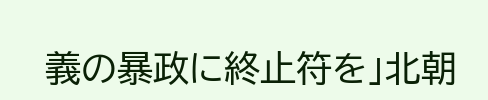義の暴政に終止符を」北朝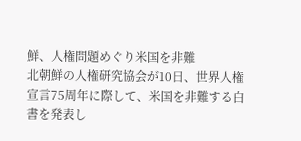鮮、人権問題めぐり米国を非難
北朝鮮の人権研究協会が10日、世界人権宣言75周年に際して、米国を非難する白書を発表し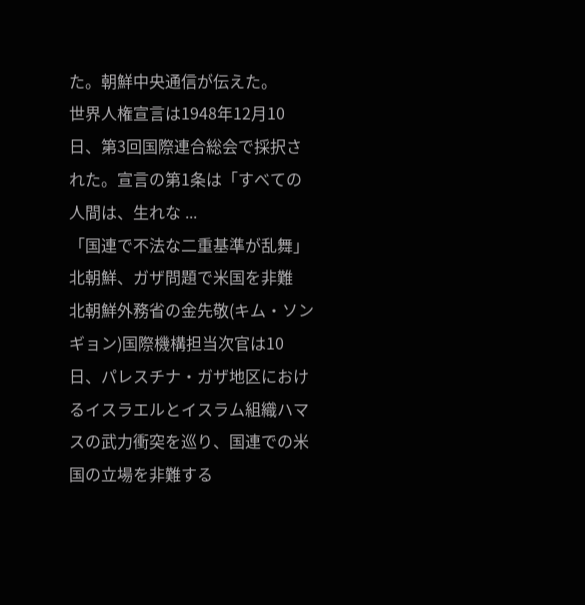た。朝鮮中央通信が伝えた。
世界人権宣言は1948年12月10日、第3回国際連合総会で採択された。宣言の第1条は「すべての人間は、生れな ...
「国連で不法な二重基準が乱舞」北朝鮮、ガザ問題で米国を非難
北朝鮮外務省の金先敬(キム・ソンギョン)国際機構担当次官は10日、パレスチナ・ガザ地区におけるイスラエルとイスラム組織ハマスの武力衝突を巡り、国連での米国の立場を非難する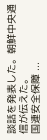談話を発表した。朝鮮中央通信が伝えた。
国連安全保障 ...